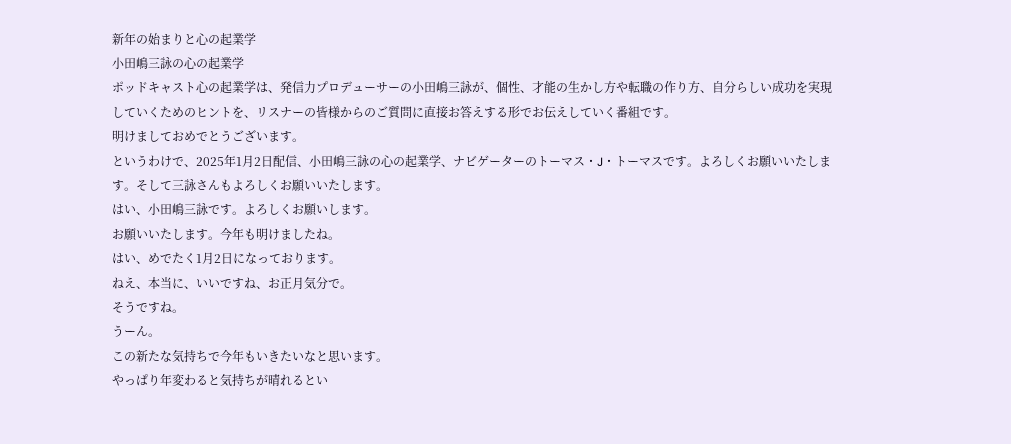新年の始まりと心の起業学
小田嶋三詠の心の起業学
ポッドキャスト心の起業学は、発信力プロデューサーの小田嶋三詠が、個性、才能の生かし方や転職の作り方、自分らしい成功を実現していくためのヒントを、リスナーの皆様からのご質問に直接お答えする形でお伝えしていく番組です。
明けましておめでとうございます。
というわけで、2025年1月2日配信、小田嶋三詠の心の起業学、ナビゲーターのトーマス・J・トーマスです。よろしくお願いいたします。そして三詠さんもよろしくお願いいたします。
はい、小田嶋三詠です。よろしくお願いします。
お願いいたします。今年も明けましたね。
はい、めでたく1月2日になっております。
ねえ、本当に、いいですね、お正月気分で。
そうですね。
うーん。
この新たな気持ちで今年もいきたいなと思います。
やっぱり年変わると気持ちが晴れるとい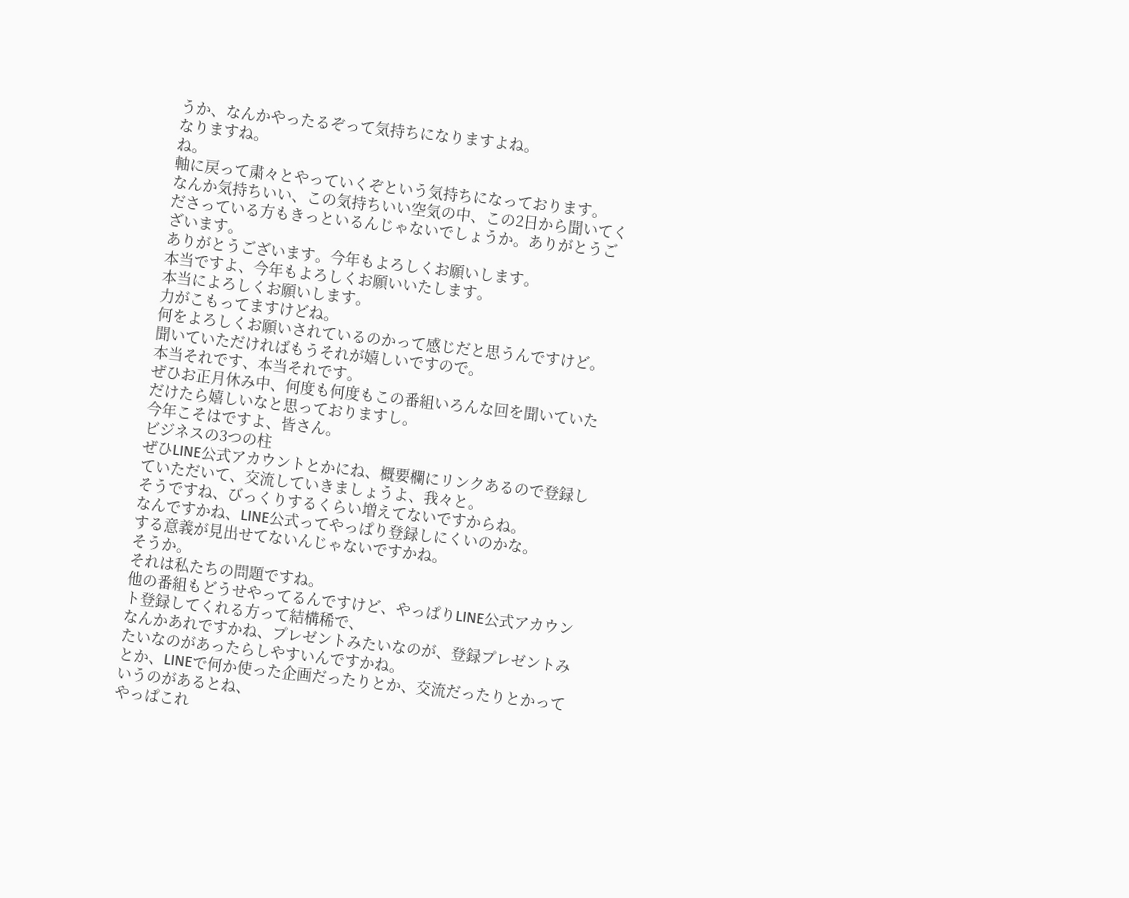うか、なんかやったるぞって気持ちになりますよね。
なりますね。
ね。
軸に戻って粛々とやっていくぞという気持ちになっております。
なんか気持ちいい、この気持ちいい空気の中、この2日から聞いてくださっている方もきっといるんじゃないでしょうか。ありがとうございます。
ありがとうございます。今年もよろしくお願いします。
本当ですよ、今年もよろしくお願いいたします。
本当によろしくお願いします。
力がこもってますけどね。
何をよろしくお願いされているのかって感じだと思うんですけど。
聞いていただければもうそれが嬉しいですので。
本当それです、本当それです。
ぜひお正月休み中、何度も何度もこの番組いろんな回を聞いていただけたら嬉しいなと思っておりますし。
今年こそはですよ、皆さん。
ビジネスの3つの柱
ぜひLINE公式アカウントとかにね、概要欄にリンクあるので登録していただいて、交流していきましょうよ、我々と。
そうですね、びっくりするくらい増えてないですからね。
なんですかね、LINE公式ってやっぱり登録しにくいのかな。
する意義が見出せてないんじゃないですかね。
そうか。
それは私たちの問題ですね。
他の番組もどうせやってるんですけど、やっぱりLINE公式アカウント登録してくれる方って結構稀で、
なんかあれですかね、プレゼントみたいなのが、登録プレゼントみたいなのがあったらしやすいんですかね。
とか、LINEで何か使った企画だったりとか、交流だったりとかっていうのがあるとね、
やっぱこれ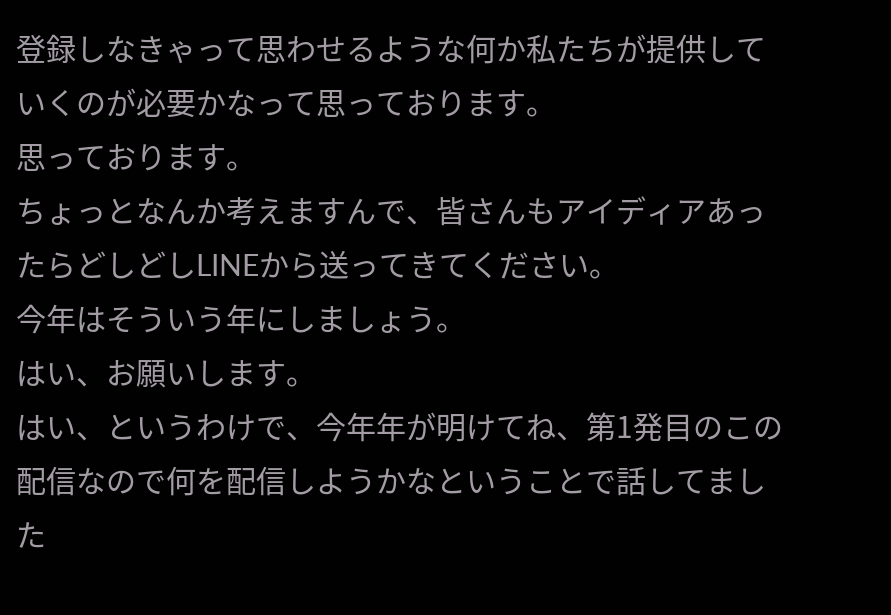登録しなきゃって思わせるような何か私たちが提供していくのが必要かなって思っております。
思っております。
ちょっとなんか考えますんで、皆さんもアイディアあったらどしどしLINEから送ってきてください。
今年はそういう年にしましょう。
はい、お願いします。
はい、というわけで、今年年が明けてね、第1発目のこの配信なので何を配信しようかなということで話してました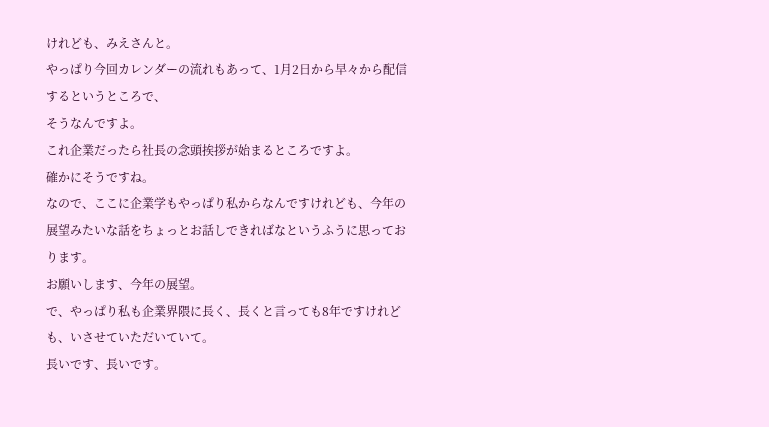けれども、みえさんと。
やっぱり今回カレンダーの流れもあって、1月2日から早々から配信するというところで、
そうなんですよ。
これ企業だったら社長の念頭挨拶が始まるところですよ。
確かにそうですね。
なので、ここに企業学もやっぱり私からなんですけれども、今年の展望みたいな話をちょっとお話しできればなというふうに思っております。
お願いします、今年の展望。
で、やっぱり私も企業界隈に長く、長くと言っても8年ですけれども、いさせていただいていて。
長いです、長いです。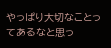やっぱり大切なことってあるなと思っ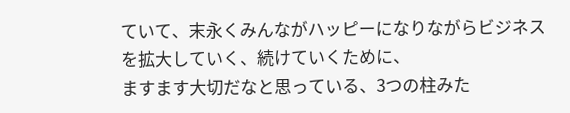ていて、末永くみんながハッピーになりながらビジネスを拡大していく、続けていくために、
ますます大切だなと思っている、3つの柱みた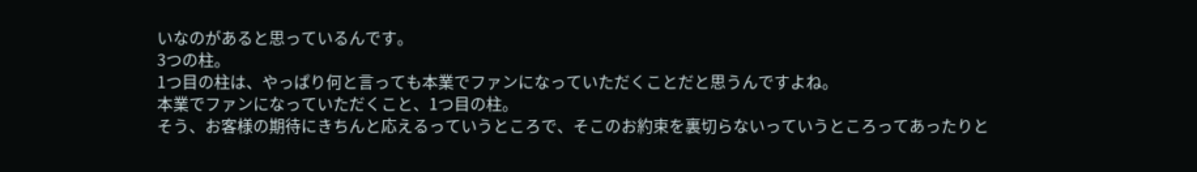いなのがあると思っているんです。
3つの柱。
1つ目の柱は、やっぱり何と言っても本業でファンになっていただくことだと思うんですよね。
本業でファンになっていただくこと、1つ目の柱。
そう、お客様の期待にきちんと応えるっていうところで、そこのお約束を裏切らないっていうところってあったりと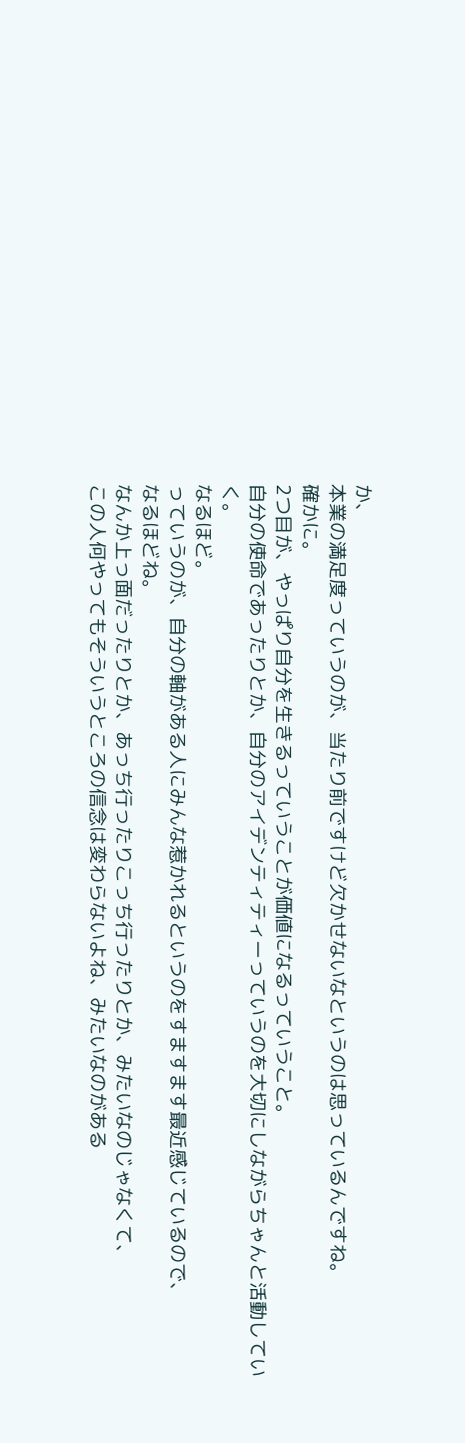か、
本業の満足度っていうのが、当たり前ですけど欠かせないなというのは思っているんですね。
確かに。
2つ目が、やっぱり自分を生きるっていうことが価値になるっていうこと。
自分の使命であったりとか、自分のアイデンティティーっていうのを大切にしながらちゃんと活動していく。
なるほど。
っていうのが、自分の軸がある人にみんな惹かれるというのをすますます最近感じているので、
なるほどね。
なんか上っ面だったりとか、あっち行ったりこっち行ったりとか、みたいなのじゃなくて、
この人何やってもそういうところの信念は変わらないよね、みたいなのがある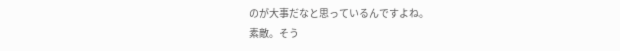のが大事だなと思っているんですよね。
素敵。そう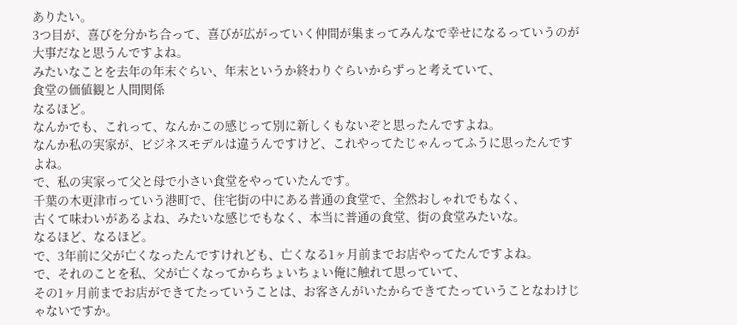ありたい。
3つ目が、喜びを分かち合って、喜びが広がっていく仲間が集まってみんなで幸せになるっていうのが大事だなと思うんですよね。
みたいなことを去年の年末ぐらい、年末というか終わりぐらいからずっと考えていて、
食堂の価値観と人間関係
なるほど。
なんかでも、これって、なんかこの感じって別に新しくもないぞと思ったんですよね。
なんか私の実家が、ビジネスモデルは違うんですけど、これやってたじゃんってふうに思ったんですよね。
で、私の実家って父と母で小さい食堂をやっていたんです。
千葉の木更津市っていう港町で、住宅街の中にある普通の食堂で、全然おしゃれでもなく、
古くて味わいがあるよね、みたいな感じでもなく、本当に普通の食堂、街の食堂みたいな。
なるほど、なるほど。
で、3年前に父が亡くなったんですけれども、亡くなる1ヶ月前までお店やってたんですよね。
で、それのことを私、父が亡くなってからちょいちょい俺に触れて思っていて、
その1ヶ月前までお店ができてたっていうことは、お客さんがいたからできてたっていうことなわけじゃないですか。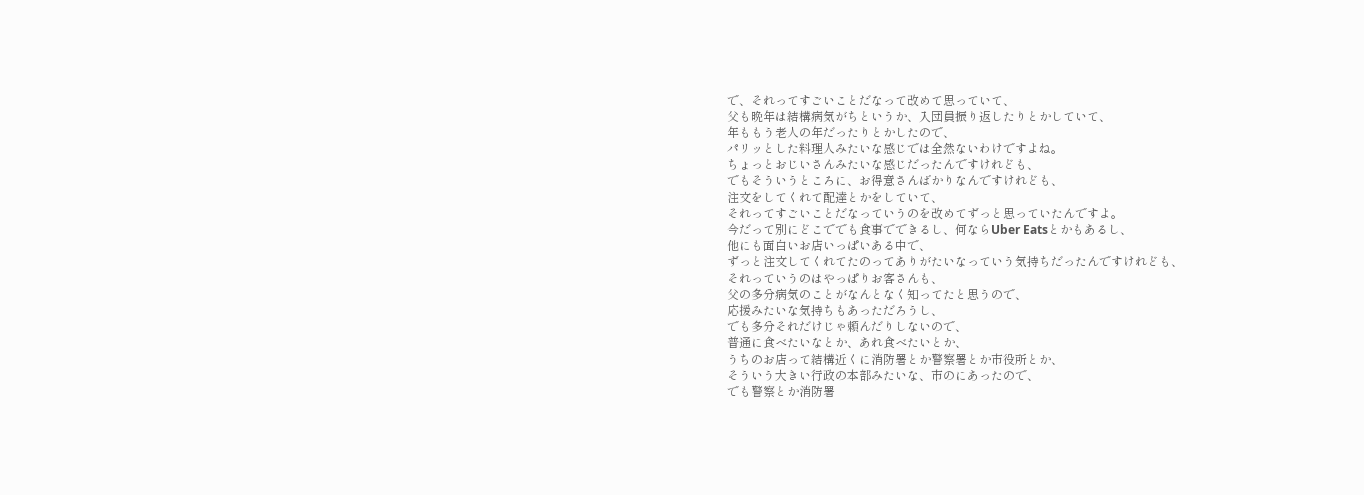で、それってすごいことだなって改めて思っていて、
父も晩年は結構病気がちというか、入団員振り返したりとかしていて、
年ももう老人の年だったりとかしたので、
パリッとした料理人みたいな感じでは全然ないわけですよね。
ちょっとおじいさんみたいな感じだったんですけれども、
でもそういうところに、お得意さんばかりなんですけれども、
注文をしてくれて配達とかをしていて、
それってすごいことだなっていうのを改めてずっと思っていたんですよ。
今だって別にどこででも食事でできるし、何ならUber Eatsとかもあるし、
他にも面白いお店いっぱいある中で、
ずっと注文してくれてたのってありがたいなっていう気持ちだったんですけれども、
それっていうのはやっぱりお客さんも、
父の多分病気のことがなんとなく知ってたと思うので、
応援みたいな気持ちもあっただろうし、
でも多分それだけじゃ頼んだりしないので、
普通に食べたいなとか、あれ食べたいとか、
うちのお店って結構近くに消防署とか警察署とか市役所とか、
そういう大きい行政の本部みたいな、市のにあったので、
でも警察とか消防署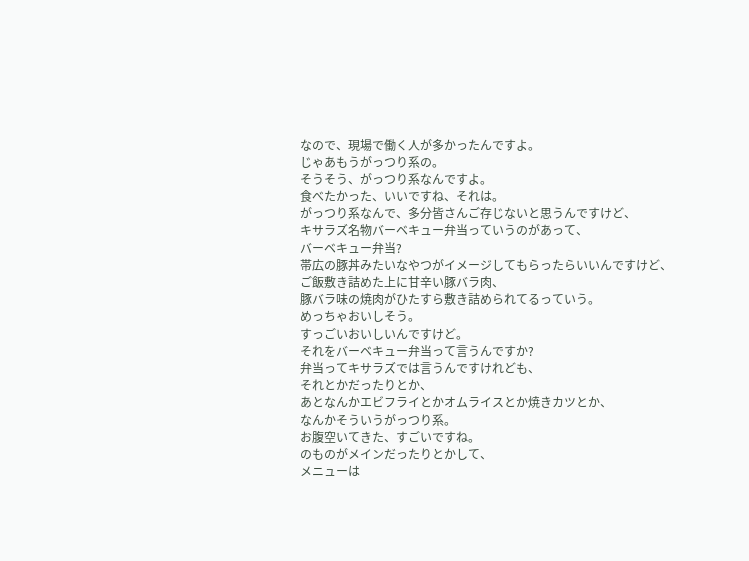なので、現場で働く人が多かったんですよ。
じゃあもうがっつり系の。
そうそう、がっつり系なんですよ。
食べたかった、いいですね、それは。
がっつり系なんで、多分皆さんご存じないと思うんですけど、
キサラズ名物バーベキュー弁当っていうのがあって、
バーベキュー弁当?
帯広の豚丼みたいなやつがイメージしてもらったらいいんですけど、
ご飯敷き詰めた上に甘辛い豚バラ肉、
豚バラ味の焼肉がひたすら敷き詰められてるっていう。
めっちゃおいしそう。
すっごいおいしいんですけど。
それをバーベキュー弁当って言うんですか?
弁当ってキサラズでは言うんですけれども、
それとかだったりとか、
あとなんかエビフライとかオムライスとか焼きカツとか、
なんかそういうがっつり系。
お腹空いてきた、すごいですね。
のものがメインだったりとかして、
メニューは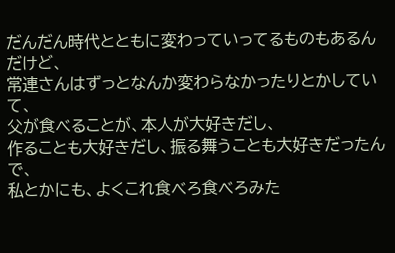だんだん時代とともに変わっていってるものもあるんだけど、
常連さんはずっとなんか変わらなかったりとかしていて、
父が食べることが、本人が大好きだし、
作ることも大好きだし、振る舞うことも大好きだったんで、
私とかにも、よくこれ食べろ食べろみた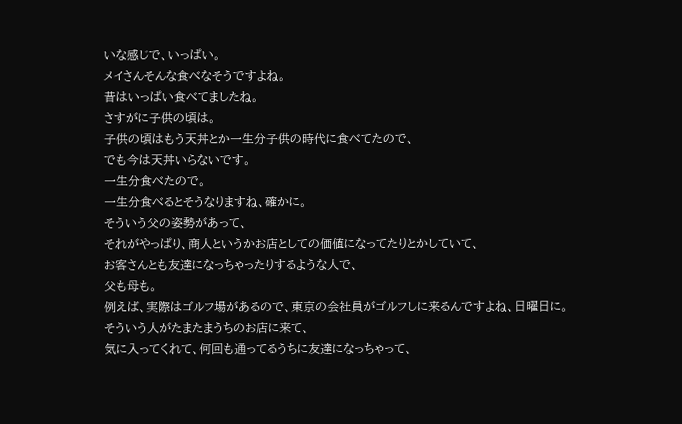いな感じで、いっぱい。
メイさんそんな食べなそうですよね。
昔はいっぱい食べてましたね。
さすがに子供の頃は。
子供の頃はもう天丼とか一生分子供の時代に食べてたので、
でも今は天丼いらないです。
一生分食べたので。
一生分食べるとそうなりますね、確かに。
そういう父の姿勢があって、
それがやっぱり、商人というかお店としての価値になってたりとかしていて、
お客さんとも友達になっちゃったりするような人で、
父も母も。
例えば、実際はゴルフ場があるので、東京の会社員がゴルフしに来るんですよね、日曜日に。
そういう人がたまたまうちのお店に来て、
気に入ってくれて、何回も通ってるうちに友達になっちゃって、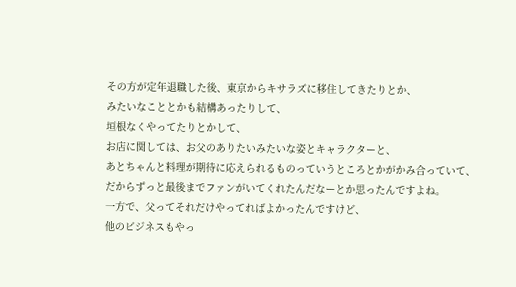その方が定年退職した後、東京からキサラズに移住してきたりとか、
みたいなこととかも結構あったりして、
垣根なくやってたりとかして、
お店に関しては、お父のありたいみたいな姿とキャラクターと、
あとちゃんと料理が期待に応えられるものっていうところとかがかみ合っていて、
だからずっと最後までファンがいてくれたんだなーとか思ったんですよね。
一方で、父ってそれだけやってればよかったんですけど、
他のビジネスもやっ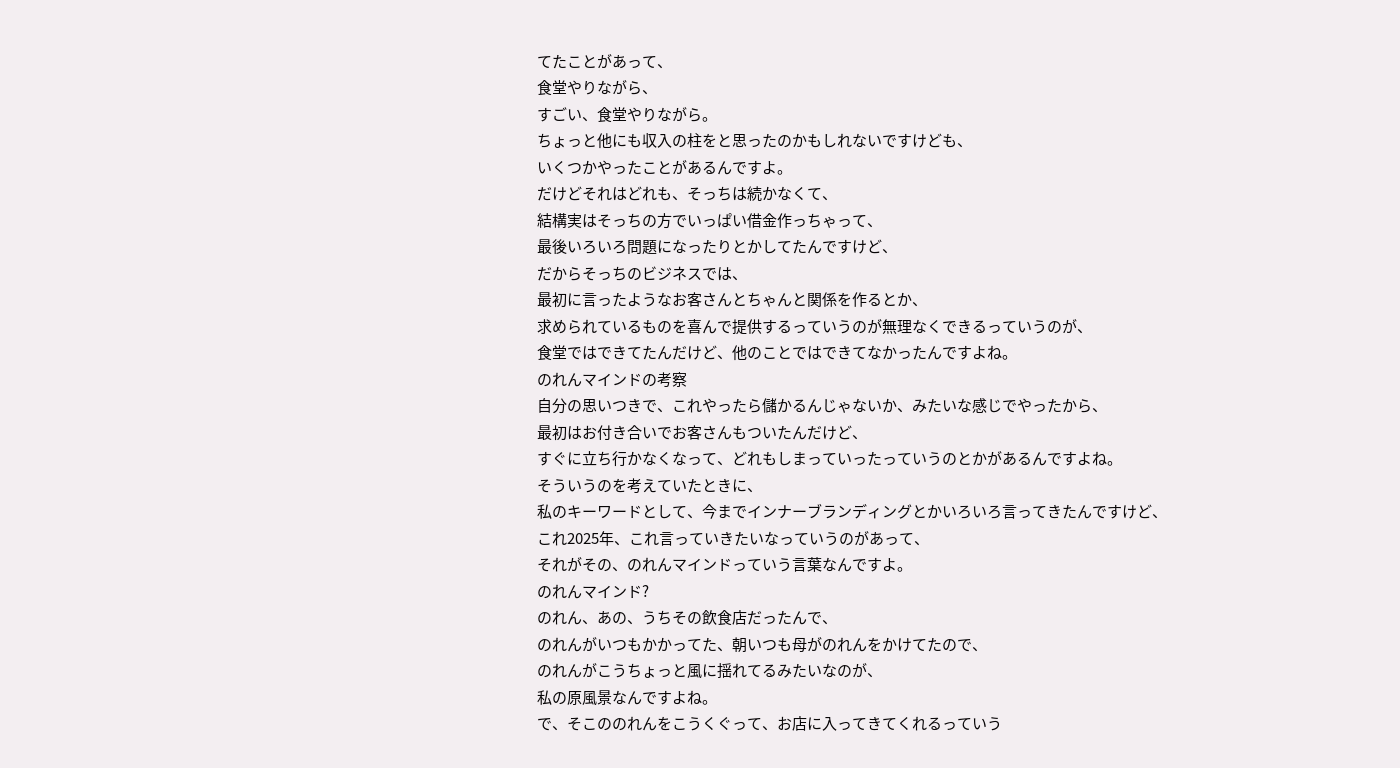てたことがあって、
食堂やりながら、
すごい、食堂やりながら。
ちょっと他にも収入の柱をと思ったのかもしれないですけども、
いくつかやったことがあるんですよ。
だけどそれはどれも、そっちは続かなくて、
結構実はそっちの方でいっぱい借金作っちゃって、
最後いろいろ問題になったりとかしてたんですけど、
だからそっちのビジネスでは、
最初に言ったようなお客さんとちゃんと関係を作るとか、
求められているものを喜んで提供するっていうのが無理なくできるっていうのが、
食堂ではできてたんだけど、他のことではできてなかったんですよね。
のれんマインドの考察
自分の思いつきで、これやったら儲かるんじゃないか、みたいな感じでやったから、
最初はお付き合いでお客さんもついたんだけど、
すぐに立ち行かなくなって、どれもしまっていったっていうのとかがあるんですよね。
そういうのを考えていたときに、
私のキーワードとして、今までインナーブランディングとかいろいろ言ってきたんですけど、
これ2025年、これ言っていきたいなっていうのがあって、
それがその、のれんマインドっていう言葉なんですよ。
のれんマインド?
のれん、あの、うちその飲食店だったんで、
のれんがいつもかかってた、朝いつも母がのれんをかけてたので、
のれんがこうちょっと風に揺れてるみたいなのが、
私の原風景なんですよね。
で、そこののれんをこうくぐって、お店に入ってきてくれるっていう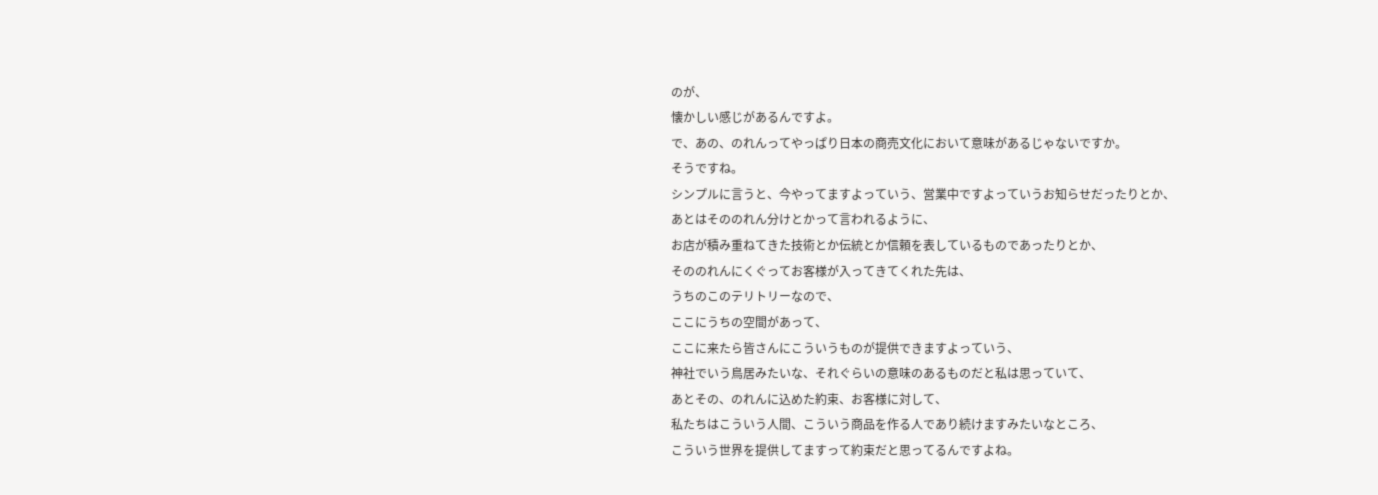のが、
懐かしい感じがあるんですよ。
で、あの、のれんってやっぱり日本の商売文化において意味があるじゃないですか。
そうですね。
シンプルに言うと、今やってますよっていう、営業中ですよっていうお知らせだったりとか、
あとはそののれん分けとかって言われるように、
お店が積み重ねてきた技術とか伝統とか信頼を表しているものであったりとか、
そののれんにくぐってお客様が入ってきてくれた先は、
うちのこのテリトリーなので、
ここにうちの空間があって、
ここに来たら皆さんにこういうものが提供できますよっていう、
神社でいう鳥居みたいな、それぐらいの意味のあるものだと私は思っていて、
あとその、のれんに込めた約束、お客様に対して、
私たちはこういう人間、こういう商品を作る人であり続けますみたいなところ、
こういう世界を提供してますって約束だと思ってるんですよね。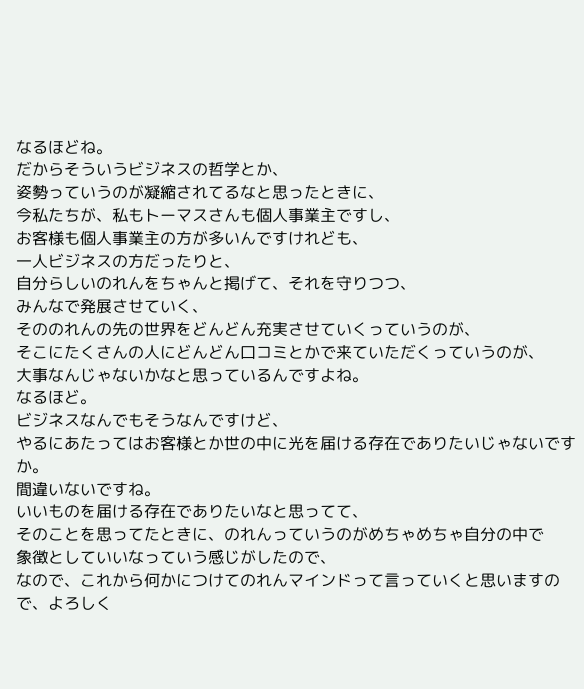なるほどね。
だからそういうビジネスの哲学とか、
姿勢っていうのが凝縮されてるなと思ったときに、
今私たちが、私もトーマスさんも個人事業主ですし、
お客様も個人事業主の方が多いんですけれども、
一人ビジネスの方だったりと、
自分らしいのれんをちゃんと掲げて、それを守りつつ、
みんなで発展させていく、
そののれんの先の世界をどんどん充実させていくっていうのが、
そこにたくさんの人にどんどん口コミとかで来ていただくっていうのが、
大事なんじゃないかなと思っているんですよね。
なるほど。
ビジネスなんでもそうなんですけど、
やるにあたってはお客様とか世の中に光を届ける存在でありたいじゃないですか。
間違いないですね。
いいものを届ける存在でありたいなと思ってて、
そのことを思ってたときに、のれんっていうのがめちゃめちゃ自分の中で
象徴としていいなっていう感じがしたので、
なので、これから何かにつけてのれんマインドって言っていくと思いますので、よろしく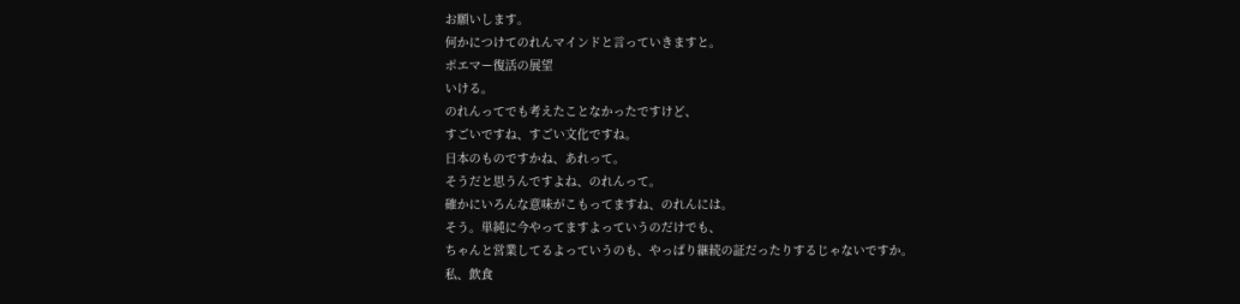お願いします。
何かにつけてのれんマインドと言っていきますと。
ポエマー復活の展望
いける。
のれんってでも考えたことなかったですけど、
すごいですね、すごい文化ですね。
日本のものですかね、あれって。
そうだと思うんですよね、のれんって。
確かにいろんな意味がこもってますね、のれんには。
そう。単純に今やってますよっていうのだけでも、
ちゃんと営業してるよっていうのも、やっぱり継続の証だったりするじゃないですか。
私、飲食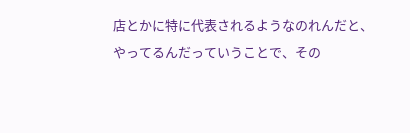店とかに特に代表されるようなのれんだと、
やってるんだっていうことで、その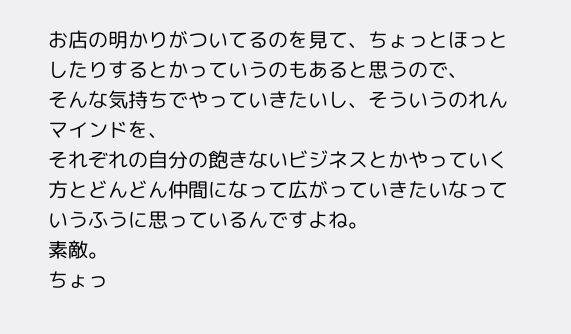お店の明かりがついてるのを見て、ちょっとほっとしたりするとかっていうのもあると思うので、
そんな気持ちでやっていきたいし、そういうのれんマインドを、
それぞれの自分の飽きないビジネスとかやっていく方とどんどん仲間になって広がっていきたいなっていうふうに思っているんですよね。
素敵。
ちょっ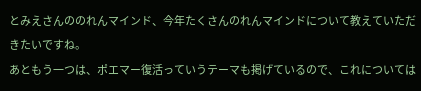とみえさんののれんマインド、今年たくさんのれんマインドについて教えていただきたいですね。
あともう一つは、ポエマー復活っていうテーマも掲げているので、これについては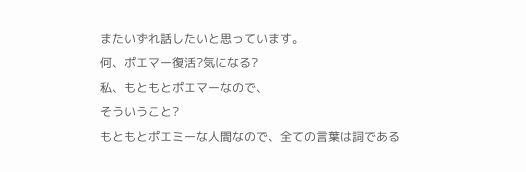またいずれ話したいと思っています。
何、ポエマー復活?気になる?
私、もともとポエマーなので、
そういうこと?
もともとポエミーな人間なので、全ての言葉は詞である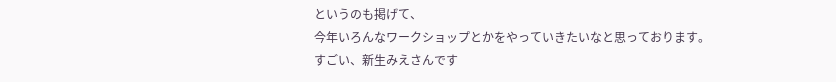というのも掲げて、
今年いろんなワークショップとかをやっていきたいなと思っております。
すごい、新生みえさんです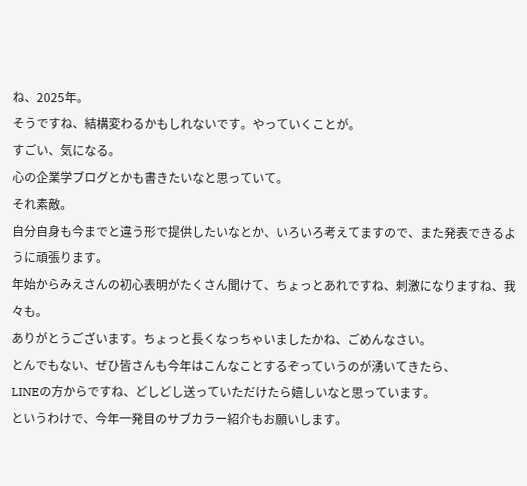ね、2025年。
そうですね、結構変わるかもしれないです。やっていくことが。
すごい、気になる。
心の企業学ブログとかも書きたいなと思っていて。
それ素敵。
自分自身も今までと違う形で提供したいなとか、いろいろ考えてますので、また発表できるように頑張ります。
年始からみえさんの初心表明がたくさん聞けて、ちょっとあれですね、刺激になりますね、我々も。
ありがとうございます。ちょっと長くなっちゃいましたかね、ごめんなさい。
とんでもない、ぜひ皆さんも今年はこんなことするぞっていうのが湧いてきたら、
LINEの方からですね、どしどし送っていただけたら嬉しいなと思っています。
というわけで、今年一発目のサブカラー紹介もお願いします。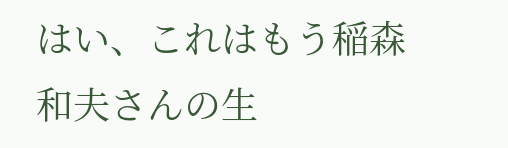はい、これはもう稲森和夫さんの生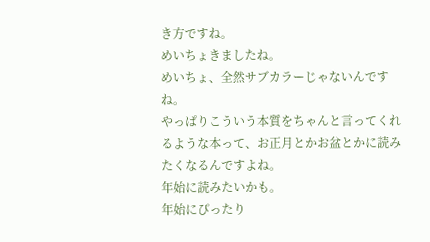き方ですね。
めいちょきましたね。
めいちょ、全然サブカラーじゃないんですね。
やっぱりこういう本質をちゃんと言ってくれるような本って、お正月とかお盆とかに読みたくなるんですよね。
年始に読みたいかも。
年始にぴったり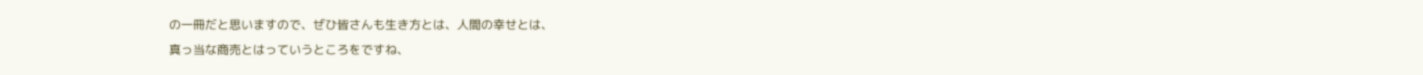の一冊だと思いますので、ぜひ皆さんも生き方とは、人間の幸せとは、
真っ当な商売とはっていうところをですね、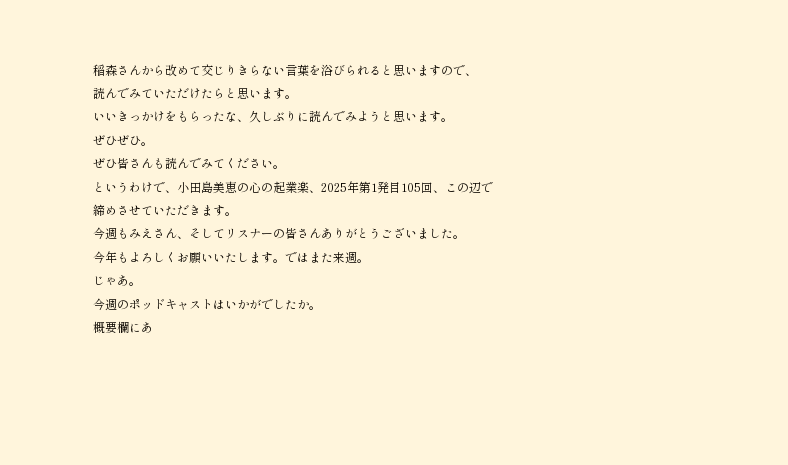稲森さんから改めて交じりきらない言葉を浴びられると思いますので、
読んでみていただけたらと思います。
いいきっかけをもらったな、久しぶりに読んでみようと思います。
ぜひぜひ。
ぜひ皆さんも読んでみてください。
というわけで、小田島美恵の心の起業楽、2025年第1発目105回、この辺で締めさせていただきます。
今週もみえさん、そしてリスナーの皆さんありがとうございました。
今年もよろしくお願いいたします。ではまた来週。
じゃあ。
今週のポッドキャストはいかがでしたか。
概要欄にあ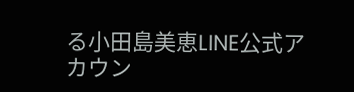る小田島美恵LINE公式アカウン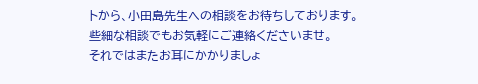トから、小田島先生への相談をお待ちしております。
些細な相談でもお気軽にご連絡くださいませ。
それではまたお耳にかかりましょ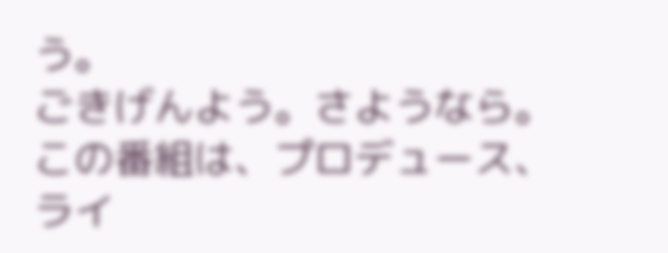う。
ごきげんよう。さようなら。
この番組は、プロデュース、ライ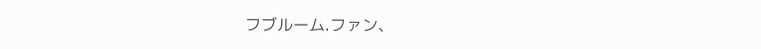フブルーム.ファン、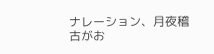ナレーション、月夜稽古がお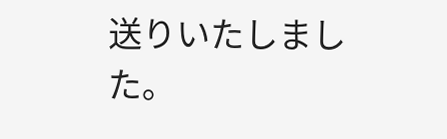送りいたしました。